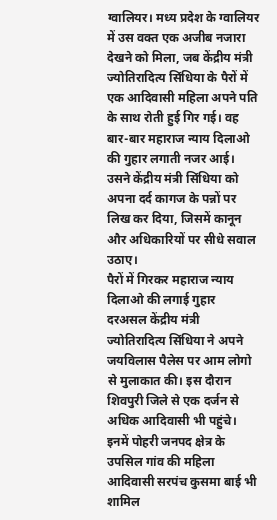ग्वालियर। मध्य प्रदेश के ग्वालियर में उस वक्त एक अजीब नजारा देखने को मिला, जब केंद्रीय मंत्री ज्योतिरादित्य सिंधिया के पैरों में एक आदिवासी महिला अपने पति के साथ रोती हुई गिर गई। वह बार-बार महाराज न्याय दिलाओ की गुहार लगाती नजर आई। उसने केंद्रीय मंत्री सिंधिया को अपना दर्द कागज के पन्नों पर लिख कर दिया, जिसमें कानून और अधिकारियों पर सीधे सवाल उठाए।
पैरों में गिरकर महाराज न्याय दिलाओ की लगाई गुहार
दरअसल केंद्रीय मंत्री ज्योतिरादित्य सिंधिया ने अपने जयविलास पैलेस पर आम लोगो से मुलाकात की। इस दौरान शिवपुरी जिले से एक दर्जन से अधिक आदिवासी भी पहुंचे। इनमें पोहरी जनपद क्षेत्र के उपसिल गांव की महिला आदिवासी सरपंच कुसमा बाई भी शामिल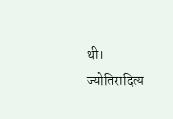थी। ज्योतिरादित्य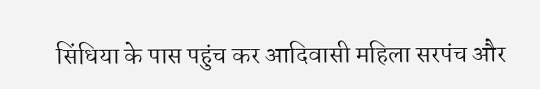सिंधिया के पास पहुंच कर आदिवासी महिला सरपंच और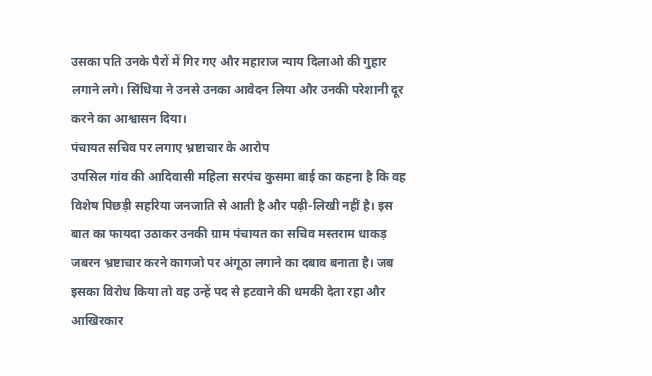उसका पति उनके पैरों में गिर गए और महाराज न्याय दिलाओ की गुहार लगाने लगे। सिंधिया ने उनसे उनका आवेदन लिया और उनकी परेशानी दूर करने का आश्वासन दिया।
पंचायत सचिव पर लगाए भ्रष्टाचार के आरोप
उपसिल गांव की आदिवासी महिला सरपंच कुसमा बाई का कहना है कि वह विशेष पिछड़ी सहरिया जनजाति से आती है और पढ़ी-लिखी नहीं है। इस बात का फायदा उठाकर उनकी ग्राम पंचायत का सचिव मस्तराम धाकड़ जबरन भ्रष्टाचार करने कागजो पर अंगूठा लगाने का दबाव बनाता है। जब इसका विरोध किया तो वह उन्हें पद से हटवाने की धमकी देता रहा और आखिरकार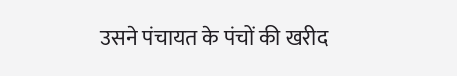उसने पंचायत के पंचों की खरीद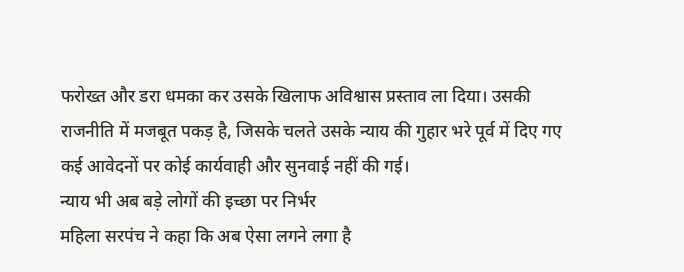फरोख्त और डरा धमका कर उसके खिलाफ अविश्वास प्रस्ताव ला दिया। उसकी राजनीति में मजबूत पकड़ है, जिसके चलते उसके न्याय की गुहार भरे पूर्व में दिए गए कई आवेदनों पर कोई कार्यवाही और सुनवाई नहीं की गई।
न्याय भी अब बड़े लोगों की इच्छा पर निर्भर
महिला सरपंच ने कहा कि अब ऐसा लगने लगा है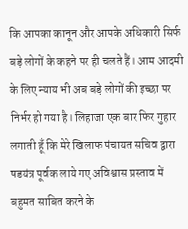कि आपका कानून और आपके अधिकारी सिर्फ बड़े लोगों के कहने पर ही चलते हैं। आम आदमी के लिए न्याय भी अब बड़े लोगों की इच्छा पर निर्भर हो गया है। लिहाजा एक बार फिर गुहार लगाती हूँ कि मेरे खिलाफ पंचायत सचिव द्वारा षडयंत्र पूर्वक लाये गए अविश्वास प्रस्ताव में बहुमत साबित करने के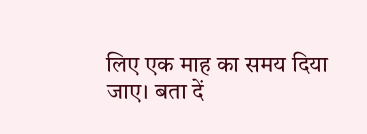लिए एक माह का समय दिया जाए। बता दें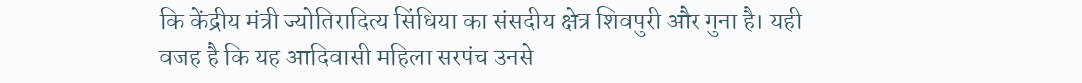कि केंद्रीय मंत्री ज्योतिरादित्य सिंधिया का संसदीय क्षेत्र शिवपुरी और गुना है। यही वजह है कि यह आदिवासी महिला सरपंच उनसे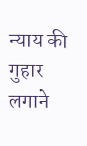न्याय की गुहार लगाने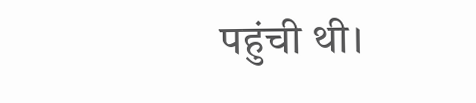पहुंची थी।